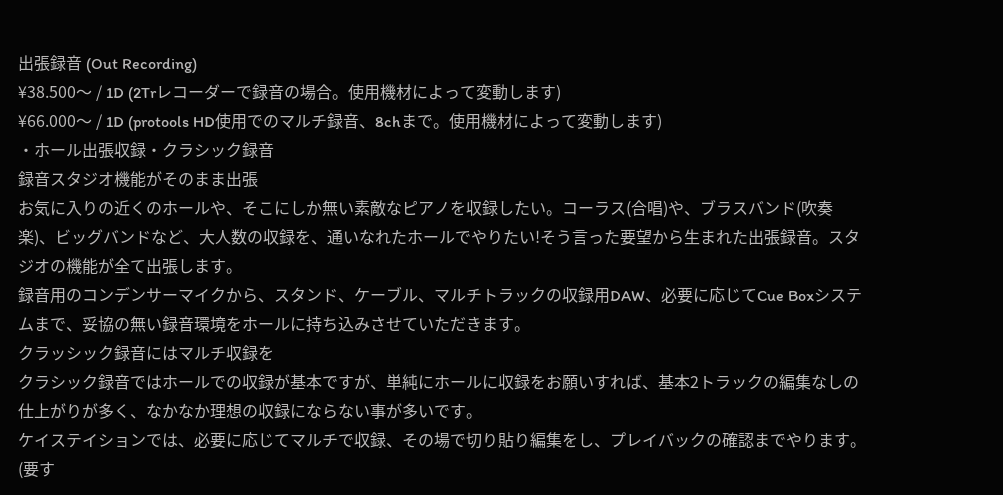出張録音 (Out Recording)
¥38.500〜 / 1D (2Trレコーダーで録音の場合。使用機材によって変動します)
¥66.000〜 / 1D (protools HD使用でのマルチ録音、8chまで。使用機材によって変動します)
・ホール出張収録・クラシック録音
録音スタジオ機能がそのまま出張
お気に入りの近くのホールや、そこにしか無い素敵なピアノを収録したい。コーラス(合唱)や、ブラスバンド(吹奏楽)、ビッグバンドなど、大人数の収録を、通いなれたホールでやりたい!そう言った要望から生まれた出張録音。スタジオの機能が全て出張します。
録音用のコンデンサーマイクから、スタンド、ケーブル、マルチトラックの収録用DAW、必要に応じてCue Boxシステムまで、妥協の無い録音環境をホールに持ち込みさせていただきます。
クラッシック録音にはマルチ収録を
クラシック録音ではホールでの収録が基本ですが、単純にホールに収録をお願いすれば、基本2トラックの編集なしの仕上がりが多く、なかなか理想の収録にならない事が多いです。
ケイステイションでは、必要に応じてマルチで収録、その場で切り貼り編集をし、プレイバックの確認までやります。(要す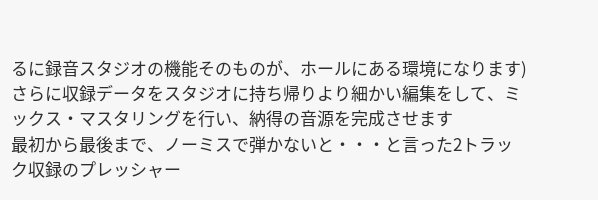るに録音スタジオの機能そのものが、ホールにある環境になります)
さらに収録データをスタジオに持ち帰りより細かい編集をして、ミックス・マスタリングを行い、納得の音源を完成させます
最初から最後まで、ノーミスで弾かないと・・・と言った2トラック収録のプレッシャー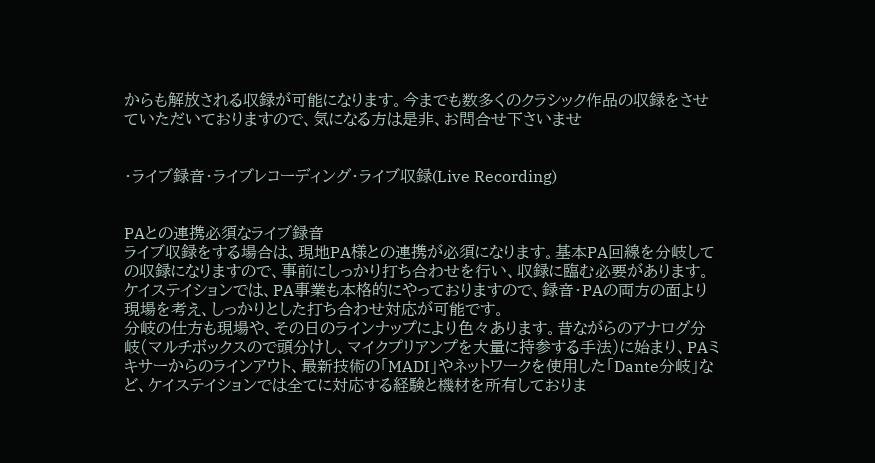からも解放される収録が可能になります。今までも数多くのクラシック作品の収録をさせていただいておりますので、気になる方は是非、お問合せ下さいませ


・ライブ録音・ライブレコーディング・ライブ収録(Live Recording)


PAとの連携必須なライブ録音
ライブ収録をする場合は、現地PA様との連携が必須になります。基本PA回線を分岐しての収録になりますので、事前にしっかり打ち合わせを行い、収録に臨む必要があります。ケイステイションでは、PA事業も本格的にやっておりますので、録音・PAの両方の面より現場を考え、しっかりとした打ち合わせ対応が可能です。
分岐の仕方も現場や、その日のラインナップにより色々あります。昔ながらのアナログ分岐(マルチボックスので頭分けし、マイクプリアンプを大量に持参する手法)に始まり、PAミキサーからのラインアウト、最新技術の「MADI」やネットワークを使用した「Dante分岐」など、ケイステイションでは全てに対応する経験と機材を所有しておりま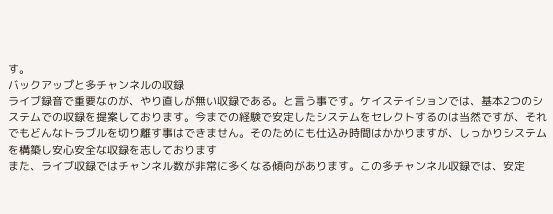す。
バックアップと多チャンネルの収録
ライブ録音で重要なのが、やり直しが無い収録である。と言う事です。ケイステイションでは、基本2つのシステムでの収録を提案しております。今までの経験で安定したシステムをセレクトするのは当然ですが、それでもどんなトラブルを切り離す事はできません。そのためにも仕込み時間はかかりますが、しっかりシステムを構築し安心安全な収録を志しております
また、ライブ収録ではチャンネル数が非常に多くなる傾向があります。この多チャンネル収録では、安定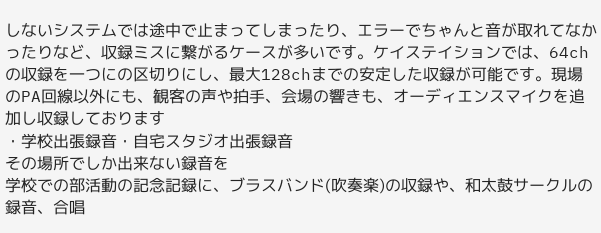しないシステムでは途中で止まってしまったり、エラーでちゃんと音が取れてなかったりなど、収録ミスに繋がるケースが多いです。ケイステイションでは、64chの収録を一つにの区切りにし、最大128chまでの安定した収録が可能です。現場のPA回線以外にも、観客の声や拍手、会場の響きも、オーディエンスマイクを追加し収録しております
・学校出張録音・自宅スタジオ出張録音
その場所でしか出来ない録音を
学校での部活動の記念記録に、ブラスバンド(吹奏楽)の収録や、和太鼓サークルの録音、合唱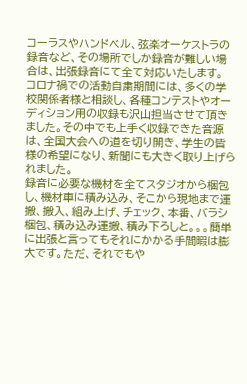コーラスやハンドベル、弦楽オーケストラの録音など、その場所でしか録音が難しい場合は、出張録音にて全て対応いたします。
コロナ禍での活動自粛期間には、多くの学校関係者様と相談し、各種コンテストやオーディション用の収録も沢山担当させて頂きました。その中でも上手く収録できた音源は、全国大会への道を切り開き、学生の皆様の希望になり、新聞にも大きく取り上げられました。
録音に必要な機材を全てスタジオから梱包し、機材車に積み込み、そこから現地まで運搬、搬入、組み上げ、チェック、本番、バラシ梱包、積み込み運搬、積み下ろしと。。。簡単に出張と言ってもそれにかかる手間暇は膨大です。ただ、それでもや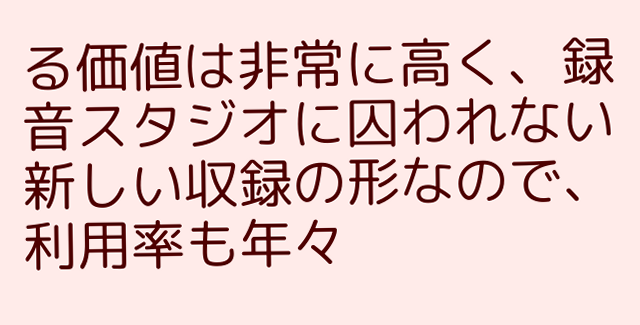る価値は非常に高く、録音スタジオに囚われない新しい収録の形なので、利用率も年々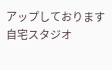アップしております
自宅スタジオ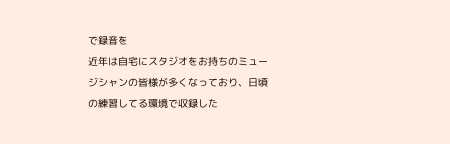で録音を
近年は自宅にスタジオをお持ちのミュージシャンの皆様が多くなっており、日頃の練習してる環境で収録した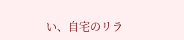い、自宅のリラ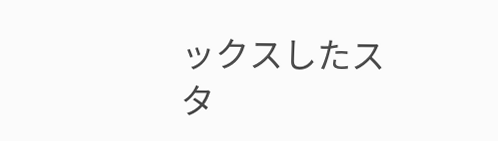ックスしたスタ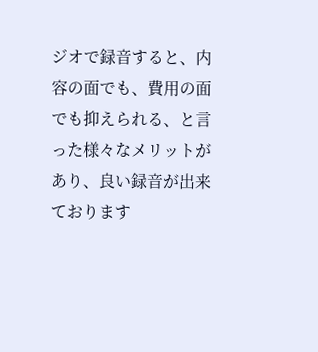ジオで録音すると、内容の面でも、費用の面でも抑えられる、と言った様々なメリットがあり、良い録音が出来ております